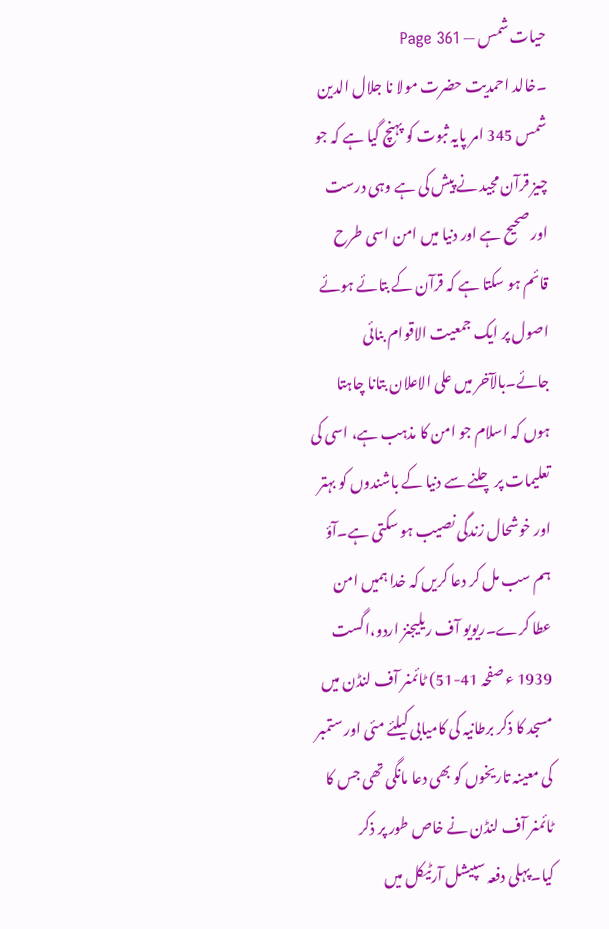حیات شمس — Page 361
۔خالد احمدیت حضرت مولا نا جلال الدین شمس 345 امر پایہ ثبوت کو پہنچ گیا ہے کہ جو چیز قرآن مجید نے پیش کی ہے وہی درست اور صحیح ہے اور دنیا میں امن اسی طرح قائم ہو سکتا ہے کہ قرآن کے بتائے ہوئے اصول پر ایک جمعیت الاقوام بنائی جائے۔بالآخر میں علی الاعلان بتانا چاہتا ہوں کہ اسلام جو امن کا مذہب ہے، اسی کی تعلیمات پر چلنے سے دنیا کے باشندوں کو بہتر اور خوشحال زندگی نصیب ہو سکتی ہے۔آؤ ہم سب مل کر دعا کریں کہ خدا ہمیں امن عطا کرے۔ریویو آف ریلیجنز اردو،اگست 1939 ء صفحہ 41-51) ٹائمنر آف لنڈن میں مسجد کا ذکر برطانیہ کی کامیابی کیلئے مئی اور ستمبر کی معینہ تاریخوں کو بھی دعا مانگی تھی جس کا ٹائمنر آف لنڈن نے خاص طور پر ذکر کیا۔پہلی دفعہ سپیشل آرٹیکل میں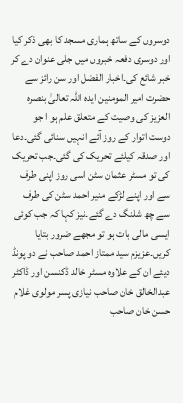دوسروں کے ساتھ ہماری مسجد کا بھی ذکر کیا اور دوسری دفعہ خبروں میں جلی عنوان دے کر خبر شائع کی۔اخبار الفضل اور سن رائز سے حضرت امیر المومنین ایدہ اللہ تعالیٰ بنصرہ العزیز کی وصیت کے متعلق علم ہو ا جو دوست اتوار کے روز آئے انہیں سنائی گئی۔دعا اور صدقہ کیلئے تحریک کی گئی۔جب تحریک کی تو مسٹر عثمان سٹن اسی روز اپنی طرف سے اور اپنے لڑکے منیر احمد سٹن کی طرف سے چھ شلنگ دے گئے۔نیز کہا کہ جب کوئی ایسی مالی بات ہو تو مجھے ضرور بتایا کریں۔عزیزم سید ممتاز احمد صاحب نے دو پونڈ دیئے ان کے علاوہ مسٹر خالد ڈکنسن اور ڈاکٹر عبدالخالق خان صاحب نیازی پسر مولوی غلام حسن خان صاحب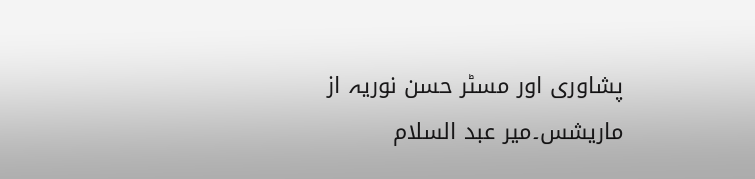پشاوری اور مسٹر حسن نوریہ از ماریشس۔میر عبد السلام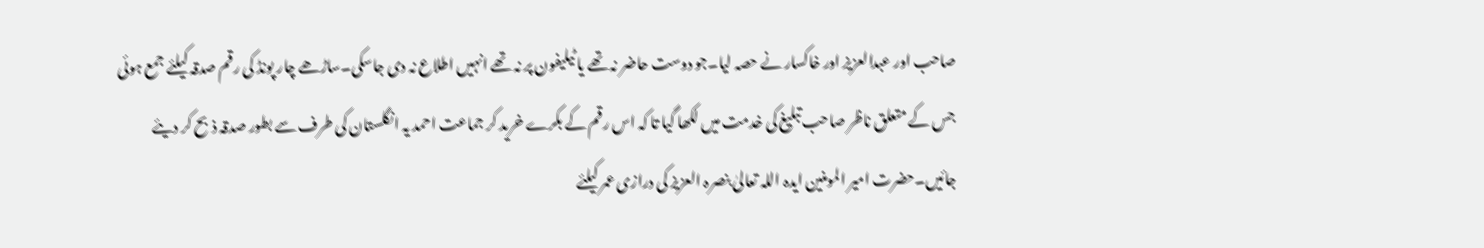صاحب اور عبدالعزیز اور خاکسار نے حصہ لیا۔جو دوست حاضر نہ تھے یا ٹیلیفون پر نہ تھے انہیں اطلاع نہ دی جاسکی۔ساڑھے چار پونڈ کی رقم صدقہ کیلئے جمع ہوئی جس کے متعلق ناظر صاحب تبلیغ کی خدمت میں لکھا گیا تا کہ اس رقم کے بکرے خرید کر جماعت احمد یہ انگلستان کی طرف سے بطور صدقہ ذبح کر دیئے جائیں۔حضرت امیر المومنین ایدہ اللہ تعالیٰ بنصرہ العزیز کی درازی عمر کیلئے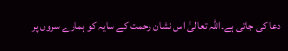دعا کی جاتی ہے۔اللہ تعالیٰ اس نشان رحمت کے سایہ کو ہمارے سروں پر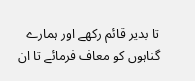تا بدیر قائم رکھے اور ہمارے گناہوں کو معاف فرمائے تا ان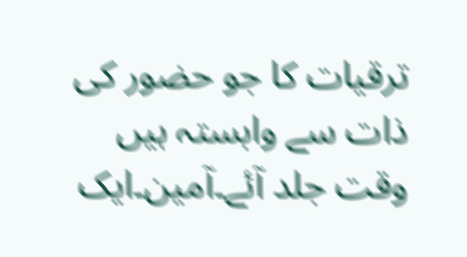ترقیات کا جو حضور کی ذات سے وابستہ ہیں وقت جلد آئے۔آمین۔ایک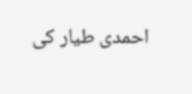احمدی طیار کی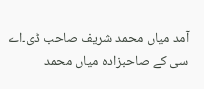آمد میاں محمد شریف صاحب ڈی۔اے سی کے صاحبزادہ میاں محمد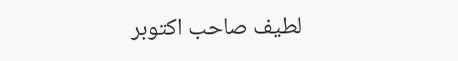لطیف صاحب اکتوبر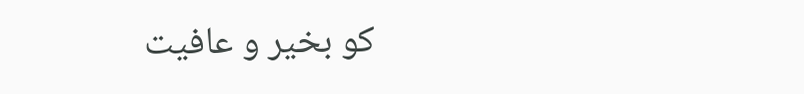کو بخیر و عافیت